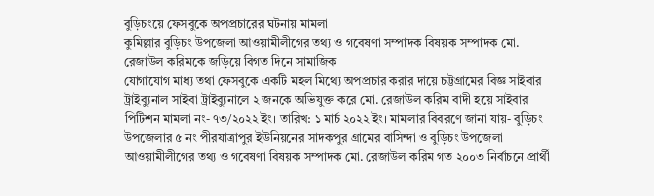বুড়িচংয়ে ফেসবুকে অপপ্রচারের ঘটনায় মামলা
কুমিল্লার বুড়িচং উপজেলা আওয়ামীলীগের তথ্য ও গবেষণা সম্পাদক বিষয়ক সম্পাদক মো. রেজাউল করিমকে জড়িয়ে বিগত দিনে সামাজিক
যোগাযোগ মাধ্য তথা ফেসবুকে একটি মহল মিথ্যে অপপ্রচার করার দায়ে চট্টগ্রামের বিজ্ঞ সাইবার ট্রাইব্যুনাল সাইবা ট্রাইব্যুনালে ২ জনকে অভিযুক্ত করে মো. রেজাউল করিম বাদী হয়ে সাইবার পিটিশন মামলা নং- ৭৩/২০২২ ইং। তারিখ: ১ মার্চ ২০২২ ইং। মামলার বিবরণে জানা যায়- বুড়িচং উপজেলার ৫ নং পীরযাত্রাপুর ইউনিয়নের সাদকপুর গ্রামের বাসিন্দা ও বুড়িচং উপজেলা আওয়ামীলীগের তথ্য ও গবেষণা বিষয়ক সম্পাদক মো. রেজাউল করিম গত ২০০৩ নির্বাচনে প্রার্থী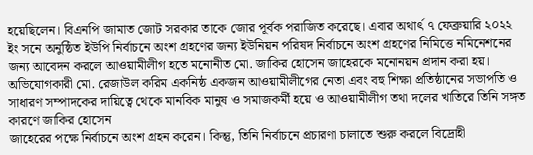হয়েছিলেন। বিএনপি জামাত জোট সরকার তাকে জোর পূর্বক পরাজিত করেছে। এবার অথার্ৎ ৭ ফেব্রুয়ারি ২০২২ ইং সনে অনুষ্ঠিত ইউপি নির্বাচনে অংশ গ্রহণের জন্য ইউনিয়ন পরিষদ নির্বাচনে অংশ গ্রহণের নিমিত্তে নমিনেশনের জন্য আবেদন করলে আওয়ামীলীগ হতে মনোনীত মো. জাকির হোসেন জাহেরকে মনোনয়ন প্রদান করা হয়। অভিযোগকারী মো. রেজাউল করিম একনিষ্ঠ একজন আওয়ামীলীগের নেতা এবং বহু শিক্ষা প্রতিষ্ঠানের সভাপতি ও
সাধারণ সম্পাদকের দায়িত্বে থেকে মানবিক মানুষ ও সমাজকর্মী হয়ে ও আওয়ামীলীগ তথা দলের খাতিরে তিনি সঙ্গত কারণে জাকির হোসেন
জাহেরের পক্ষে নির্বাচনে অংশ গ্রহন করেন। কিন্তু, তিনি নির্বাচনে প্রচারণা চালাতে শুরু করলে বিদ্রোহী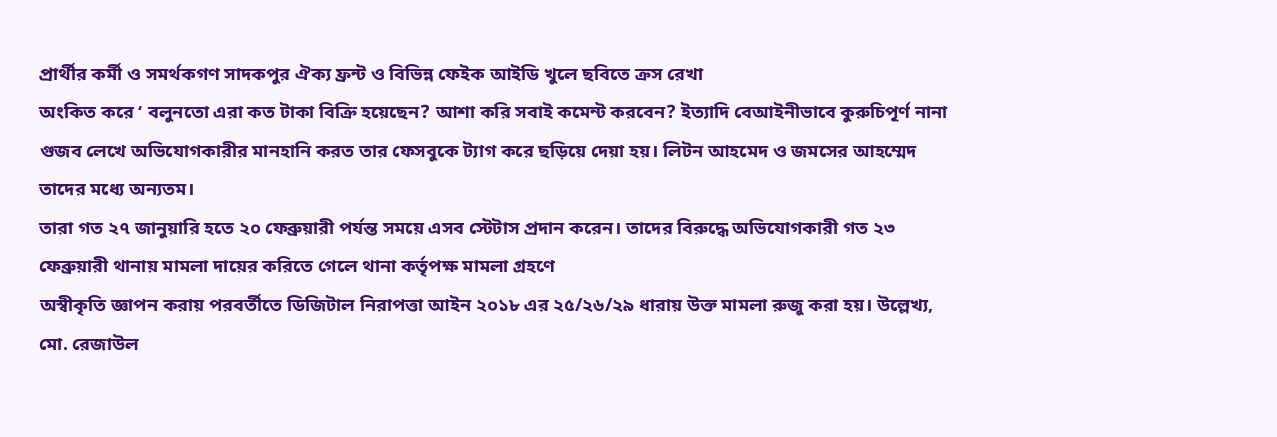প্রার্থীর কর্মী ও সমর্থকগণ সাদকপুর ঐক্য ফ্রন্ট ও বিভিন্ন ফেইক আইডি খুলে ছবিতে ক্রস রেখা
অংকিত করে ‘ বলুনতো এরা কত টাকা বিক্রি হয়েছেন? আশা করি সবাই কমেন্ট করবেন? ইত্যাদি বেআইনীভাবে কুরুচিপূর্ণ নানা গুজব লেখে অভিযোগকারীর মানহানি করত তার ফেসবুকে ট্যাগ করে ছড়িয়ে দেয়া হয়। লিটন আহমেদ ও জমসের আহম্মেদ তাদের মধ্যে অন্যতম।
তারা গত ২৭ জানুয়ারি হতে ২০ ফেব্রুয়ারী পর্যন্ত সময়ে এসব স্টেটাস প্রদান করেন। তাদের বিরুদ্ধে অভিযোগকারী গত ২৩ ফেব্রুয়ারী থানায় মামলা দায়ের করিতে গেলে থানা কর্তৃপক্ষ মামলা গ্রহণে
অস্বীকৃতি জ্ঞাপন করায় পরবর্তীতে ডিজিটাল নিরাপত্তা আইন ২০১৮ এর ২৫/২৬/২৯ ধারায় উক্ত মামলা রুজু করা হয়। উল্লেখ্য, মো. রেজাউল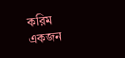করিম
একজন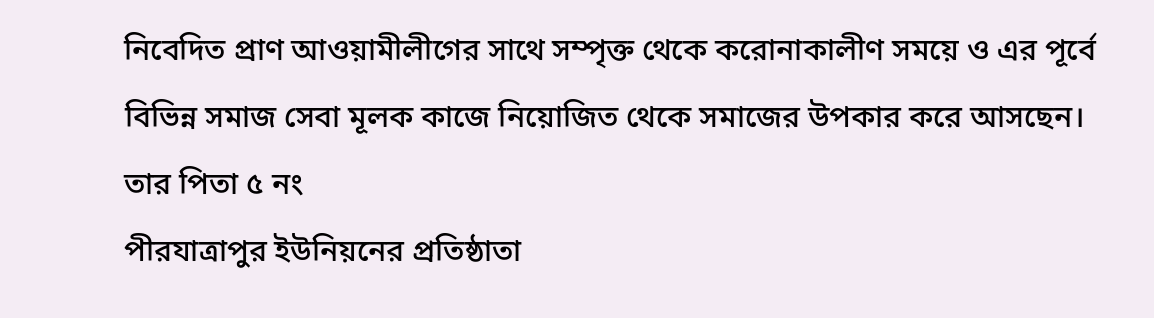নিবেদিত প্রাণ আওয়ামীলীগের সাথে সম্পৃক্ত থেকে করোনাকালীণ সময়ে ও এর পূর্বে বিভিন্ন সমাজ সেবা মূলক কাজে নিয়োজিত থেকে সমাজের উপকার করে আসছেন। তার পিতা ৫ নং
পীরযাত্রাপুর ইউনিয়নের প্রতিষ্ঠাতা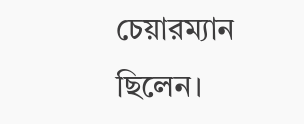চেয়ারম্যান ছিলেন।